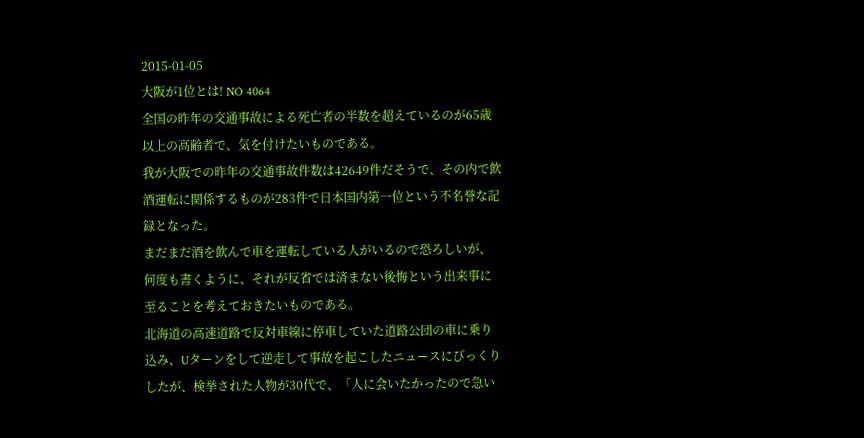2015-01-05
大阪が1位とは! NO 4064
全国の昨年の交通事故による死亡者の半数を超えているのが65歳以上の高齢者で、気を付けたいものである。
我が大阪での昨年の交通事故件数は42649件だそうで、その内で飲酒運転に関係するものが283件で日本国内第一位という不名誉な記録となった。
まだまだ酒を飲んで車を運転している人がいるので恐ろしいが、何度も書くように、それが反省では済まない後悔という出来事に至ることを考えておきたいものである。
北海道の高速道路で反対車線に停車していた道路公団の車に乗り込み、Uターンをして逆走して事故を起こしたニュースにびっくりしたが、検挙された人物が30代で、「人に会いたかったので急い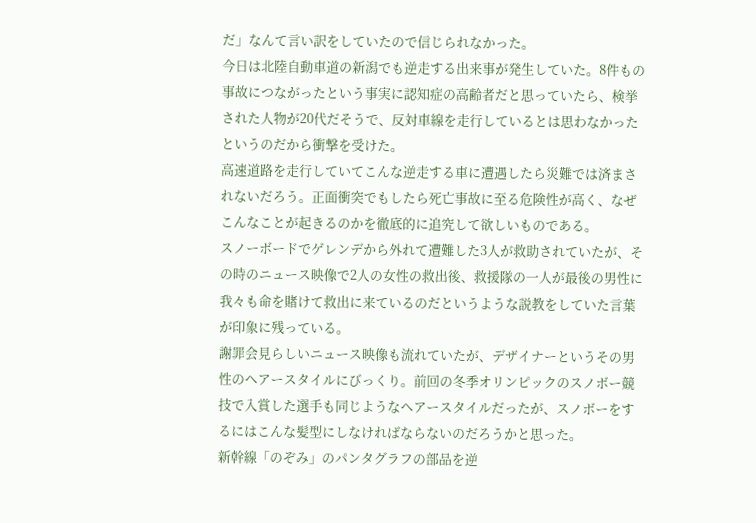だ」なんて言い訳をしていたので信じられなかった。
今日は北陸自動車道の新潟でも逆走する出来事が発生していた。8件もの事故につながったという事実に認知症の高齢者だと思っていたら、検挙された人物が20代だそうで、反対車線を走行しているとは思わなかったというのだから衝撃を受けた。
高速道路を走行していてこんな逆走する車に遭遇したら災難では済まされないだろう。正面衝突でもしたら死亡事故に至る危険性が高く、なぜこんなことが起きるのかを徹底的に追究して欲しいものである。
スノーボードでゲレンデから外れて遭難した3人が救助されていたが、その時のニュース映像で2人の女性の救出後、救援隊の一人が最後の男性に我々も命を賭けて救出に来ているのだというような説教をしていた言葉が印象に残っている。
謝罪会見らしいニュース映像も流れていたが、デザイナーというその男性のヘアースタイルにびっくり。前回の冬季オリンピックのスノボー競技で入賞した選手も同じようなヘアースタイルだったが、スノボーをするにはこんな髪型にしなければならないのだろうかと思った。
新幹線「のぞみ」のパンタグラフの部品を逆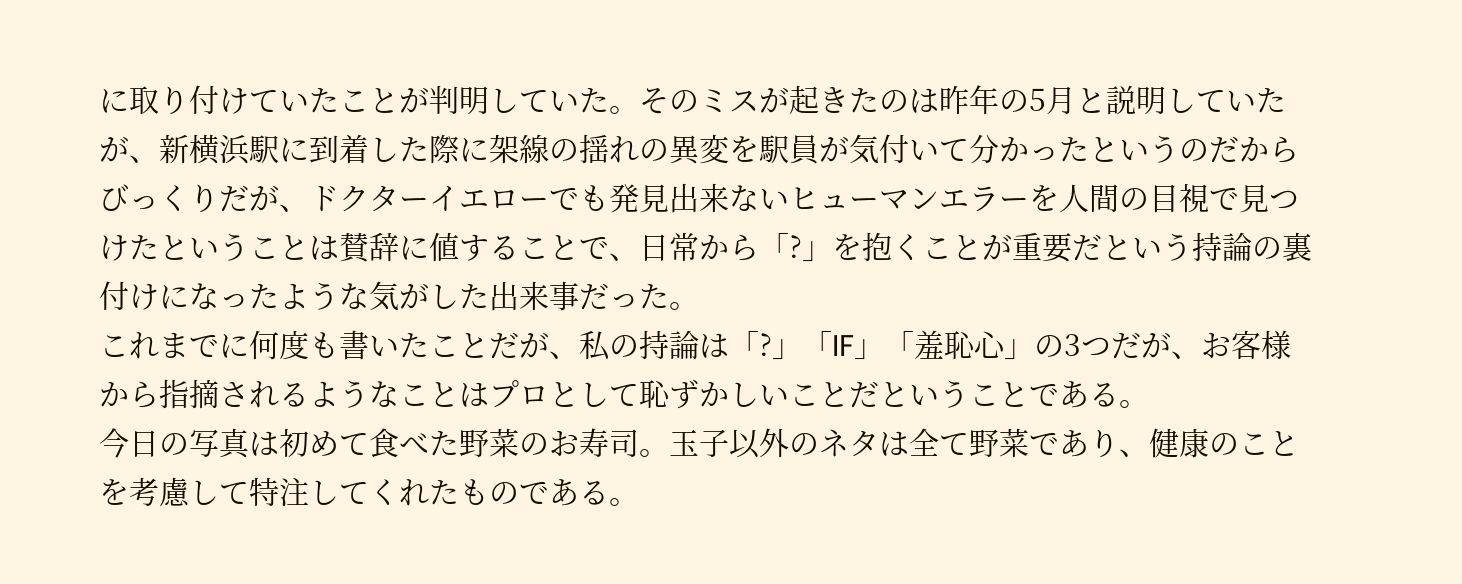に取り付けていたことが判明していた。そのミスが起きたのは昨年の5月と説明していたが、新横浜駅に到着した際に架線の揺れの異変を駅員が気付いて分かったというのだからびっくりだが、ドクターイエローでも発見出来ないヒューマンエラーを人間の目視で見つけたということは賛辞に値することで、日常から「?」を抱くことが重要だという持論の裏付けになったような気がした出来事だった。
これまでに何度も書いたことだが、私の持論は「?」「IF」「羞恥心」の3つだが、お客様から指摘されるようなことはプロとして恥ずかしいことだということである。
今日の写真は初めて食べた野菜のお寿司。玉子以外のネタは全て野菜であり、健康のことを考慮して特注してくれたものである。